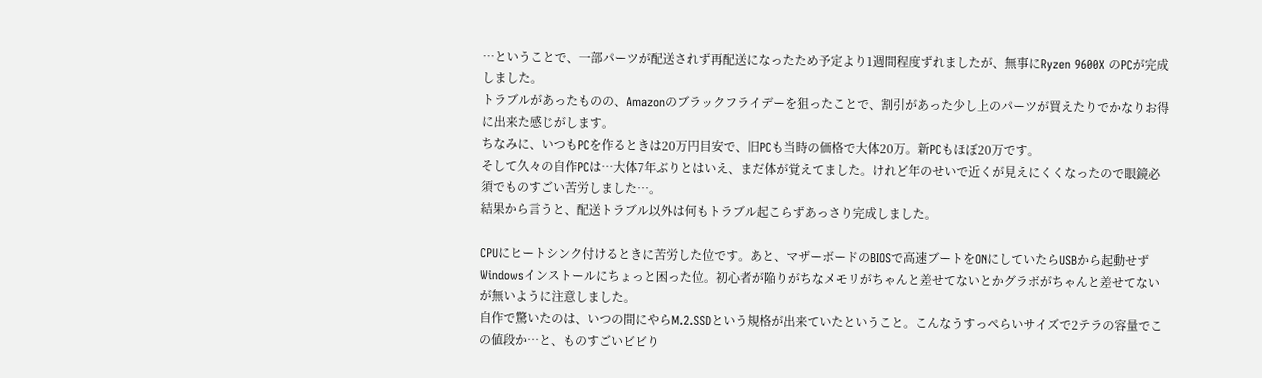…ということで、一部パーツが配送されず再配送になったため予定より1週間程度ずれましたが、無事にRyzen 9600X のPCが完成しました。
トラブルがあったものの、Amazonのブラックフライデーを狙ったことで、割引があった少し上のパーツが買えたりでかなりお得に出来た感じがします。
ちなみに、いつもPCを作るときは20万円目安で、旧PCも当時の価格で大体20万。新PCもほぼ20万です。
そして久々の自作PCは…大体7年ぶりとはいえ、まだ体が覚えてました。けれど年のせいで近くが見えにくくなったので眼鏡必須でものすごい苦労しました…。
結果から言うと、配送トラブル以外は何もトラブル起こらずあっさり完成しました。

CPUにヒートシンク付けるときに苦労した位です。あと、マザーボードのBIOSで高速ブートをONにしていたらUSBから起動せずWindowsインストールにちょっと困った位。初心者が陥りがちなメモリがちゃんと差せてないとかグラボがちゃんと差せてないが無いように注意しました。
自作で驚いたのは、いつの間にやらM.2.SSDという規格が出来ていたということ。こんなうすっぺらいサイズで2テラの容量でこの値段か…と、ものすごいビビり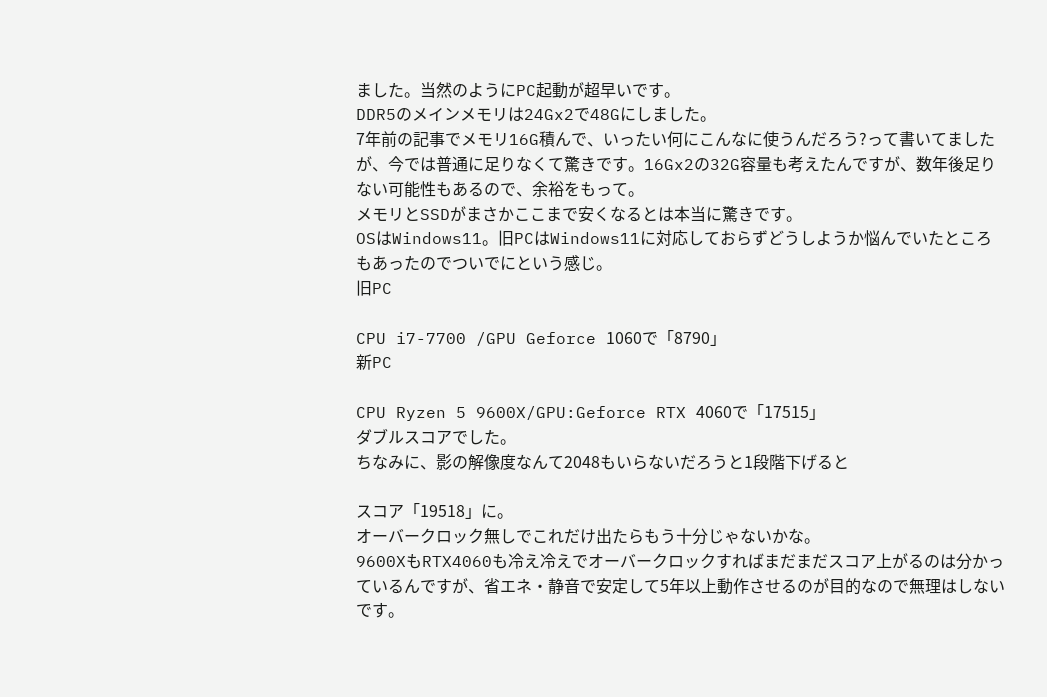ました。当然のようにPC起動が超早いです。
DDR5のメインメモリは24Gx2で48Gにしました。
7年前の記事でメモリ16G積んで、いったい何にこんなに使うんだろう?って書いてましたが、今では普通に足りなくて驚きです。16Gx2の32G容量も考えたんですが、数年後足りない可能性もあるので、余裕をもって。
メモリとSSDがまさかここまで安くなるとは本当に驚きです。
OSはWindows11。旧PCはWindows11に対応しておらずどうしようか悩んでいたところもあったのでついでにという感じ。
旧PC

CPU i7-7700 /GPU Geforce 1060で「8790」
新PC

CPU Ryzen 5 9600X/GPU:Geforce RTX 4060で「17515」
ダブルスコアでした。
ちなみに、影の解像度なんて2048もいらないだろうと1段階下げると

スコア「19518」に。
オーバークロック無しでこれだけ出たらもう十分じゃないかな。
9600XもRTX4060も冷え冷えでオーバークロックすればまだまだスコア上がるのは分かっているんですが、省エネ・静音で安定して5年以上動作させるのが目的なので無理はしないです。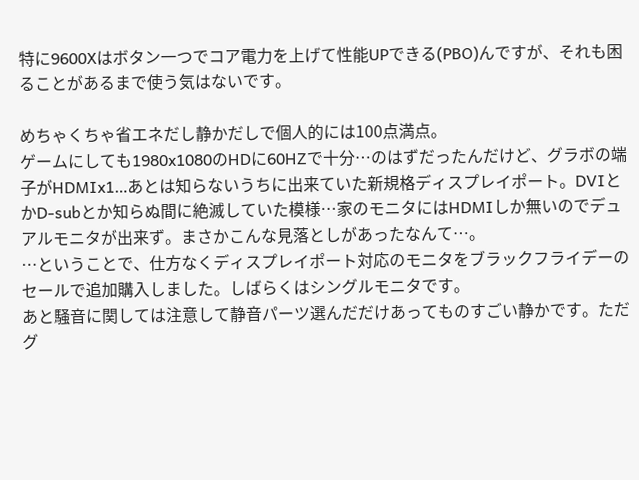特に9600Xはボタン一つでコア電力を上げて性能UPできる(PBO)んですが、それも困ることがあるまで使う気はないです。

めちゃくちゃ省エネだし静かだしで個人的には100点満点。
ゲームにしても1980x1080のHDに60HZで十分…のはずだったんだけど、グラボの端子がHDMIx1…あとは知らないうちに出来ていた新規格ディスプレイポート。DVIとかD-subとか知らぬ間に絶滅していた模様…家のモニタにはHDMIしか無いのでデュアルモニタが出来ず。まさかこんな見落としがあったなんて…。
…ということで、仕方なくディスプレイポート対応のモニタをブラックフライデーのセールで追加購入しました。しばらくはシングルモニタです。
あと騒音に関しては注意して静音パーツ選んだだけあってものすごい静かです。ただグ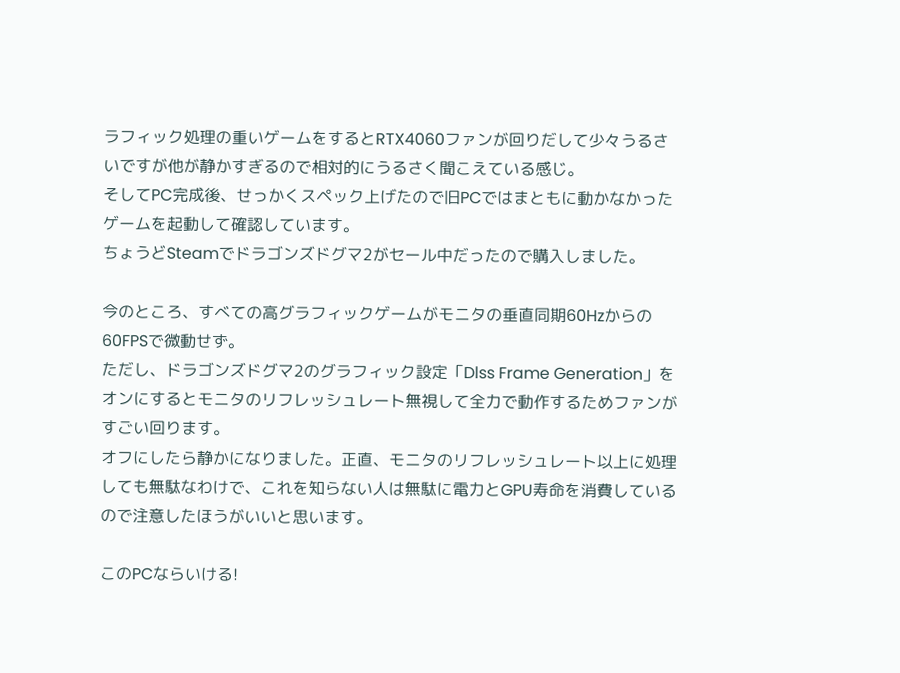ラフィック処理の重いゲームをするとRTX4060ファンが回りだして少々うるさいですが他が静かすぎるので相対的にうるさく聞こえている感じ。
そしてPC完成後、せっかくスペック上げたので旧PCではまともに動かなかったゲームを起動して確認しています。
ちょうどSteamでドラゴンズドグマ2がセール中だったので購入しました。

今のところ、すべての高グラフィックゲームがモニタの垂直同期60Hzからの60FPSで微動せず。
ただし、ドラゴンズドグマ2のグラフィック設定「Dlss Frame Generation」をオンにするとモニタのリフレッシュレート無視して全力で動作するためファンがすごい回ります。
オフにしたら静かになりました。正直、モニタのリフレッシュレート以上に処理しても無駄なわけで、これを知らない人は無駄に電力とGPU寿命を消費しているので注意したほうがいいと思います。

このPCならいける!